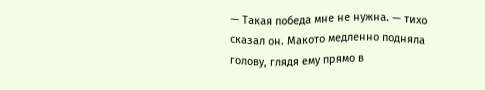— Такая победа мне не нужна. — тихо сказал он. Макото медленно подняла голову, глядя ему прямо в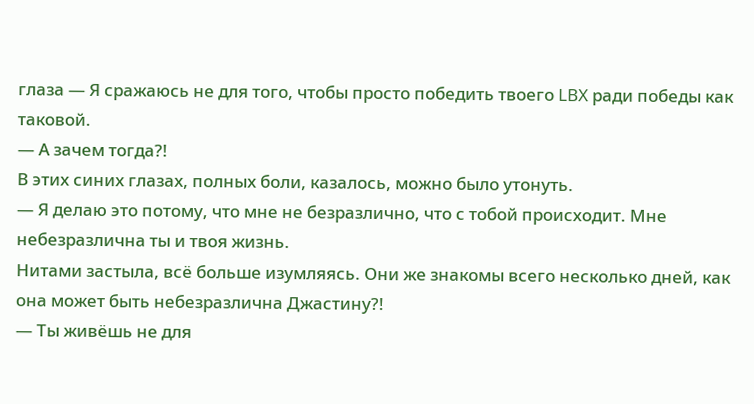глаза — Я сражаюсь не для того, чтобы просто победить твоего LBX ради победы как таковой.
— А зачем тогда?!
В этих синих глазах, полных боли, казалось, можно было утонуть.
— Я делаю это потому, что мне не безразлично, что с тобой происходит. Мне небезразлична ты и твоя жизнь.
Нитами застыла, всё больше изумляясь. Они же знакомы всего несколько дней, как она может быть небезразлична Джастину?!
— Ты живёшь не для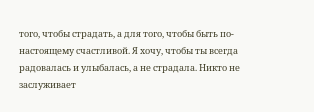того, чтобы страдать, а для того, чтобы быть по-настоящему счастливой. Я хочу, чтобы ты всегда радовалась и улыбалась, а не страдала. Никто не заслуживает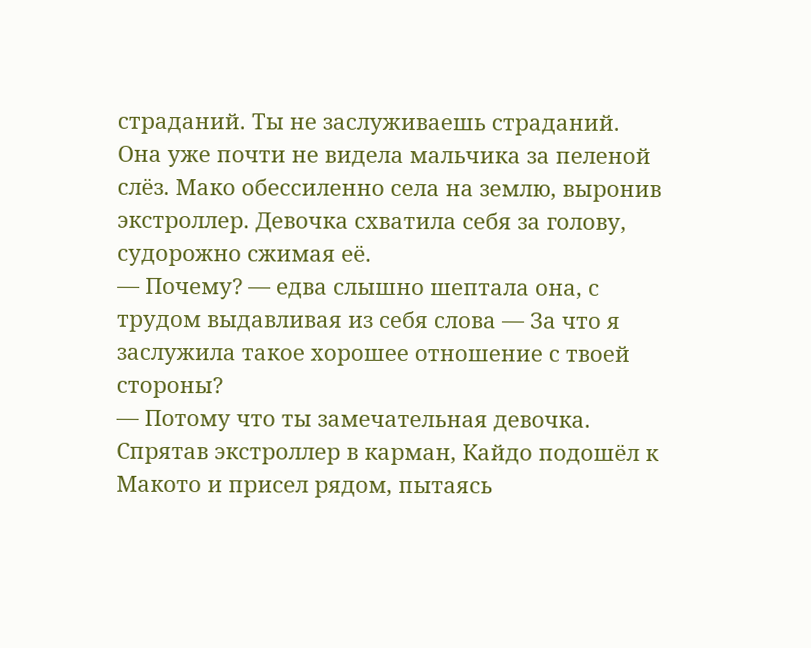страданий. Ты не заслуживаешь страданий.
Она уже почти не видела мальчика за пеленой слёз. Мако обессиленно села на землю, выронив экстроллер. Девочка схватила себя за голову, судорожно сжимая её.
— Почему? — едва слышно шептала она, с трудом выдавливая из себя слова — За что я заслужила такое хорошее отношение с твоей стороны?
— Потому что ты замечательная девочка.
Спрятав экстроллер в карман, Кайдо подошёл к Макото и присел рядом, пытаясь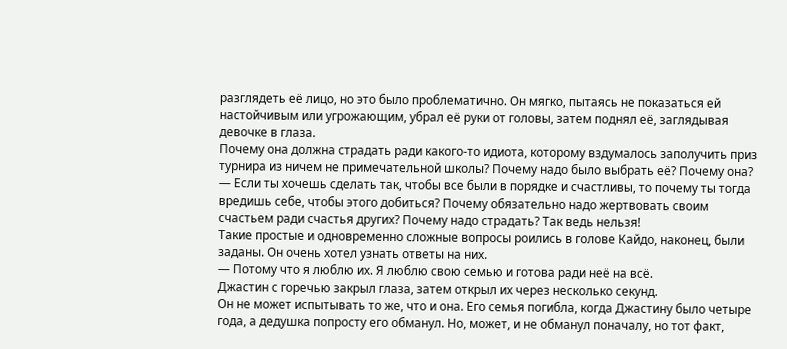разглядеть её лицо, но это было проблематично. Он мягко, пытаясь не показаться ей настойчивым или угрожающим, убрал её руки от головы, затем поднял её, заглядывая девочке в глаза.
Почему она должна страдать ради какого-то идиота, которому вздумалось заполучить приз турнира из ничем не примечательной школы? Почему надо было выбрать её? Почему она?
— Если ты хочешь сделать так, чтобы все были в порядке и счастливы, то почему ты тогда вредишь себе, чтобы этого добиться? Почему обязательно надо жертвовать своим счастьем ради счастья других? Почему надо страдать? Так ведь нельзя!
Такие простые и одновременно сложные вопросы роились в голове Кайдо, наконец, были заданы. Он очень хотел узнать ответы на них.
— Потому что я люблю их. Я люблю свою семью и готова ради неё на всё.
Джастин с горечью закрыл глаза, затем открыл их через несколько секунд.
Он не может испытывать то же, что и она. Его семья погибла, когда Джастину было четыре года, а дедушка попросту его обманул. Но, может, и не обманул поначалу, но тот факт,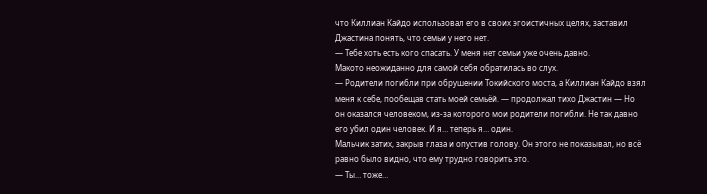что Киллиан Кайдо использовал его в своих эгоистичных целях, заставил Джастина понять, что семьи у него нет.
— Тебе хоть есть кого спасать. У меня нет семьи уже очень давно.
Макото неожиданно для самой себя обратилась во слух.
— Родители погибли при обрушении Токийского моста, а Киллиан Кайдо взял меня к себе, пообещав стать моей семьёй. — продолжал тихо Джастин — Но он оказался человеком, из-за которого мои родители погибли. Не так давно его убил один человек. И я… теперь я… один.
Мальчик затих, закрыв глаза и опустив голову. Он этого не показывал, но всё равно было видно, что ему трудно говорить это.
— Ты… тоже…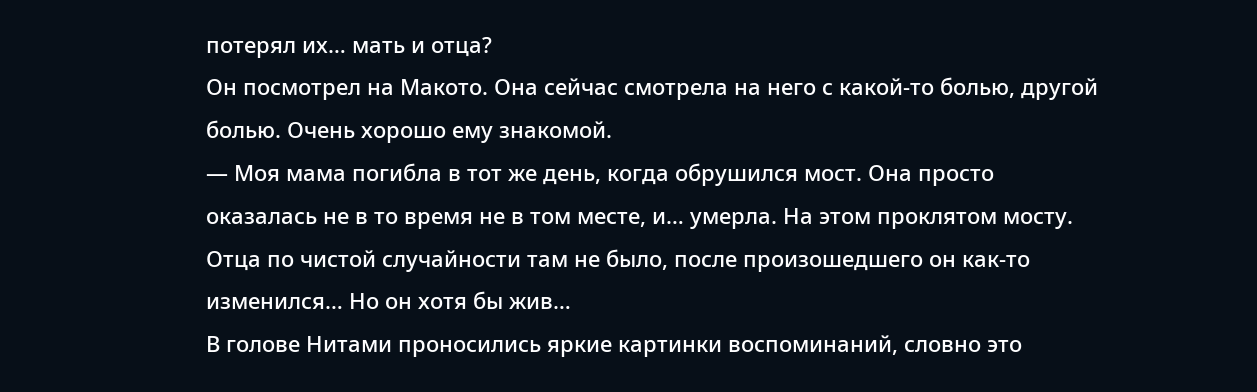потерял их… мать и отца?
Он посмотрел на Макото. Она сейчас смотрела на него с какой-то болью, другой болью. Очень хорошо ему знакомой.
— Моя мама погибла в тот же день, когда обрушился мост. Она просто оказалась не в то время не в том месте, и… умерла. На этом проклятом мосту. Отца по чистой случайности там не было, после произошедшего он как-то изменился… Но он хотя бы жив…
В голове Нитами проносились яркие картинки воспоминаний, словно это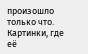произошло только что. Картинки, где её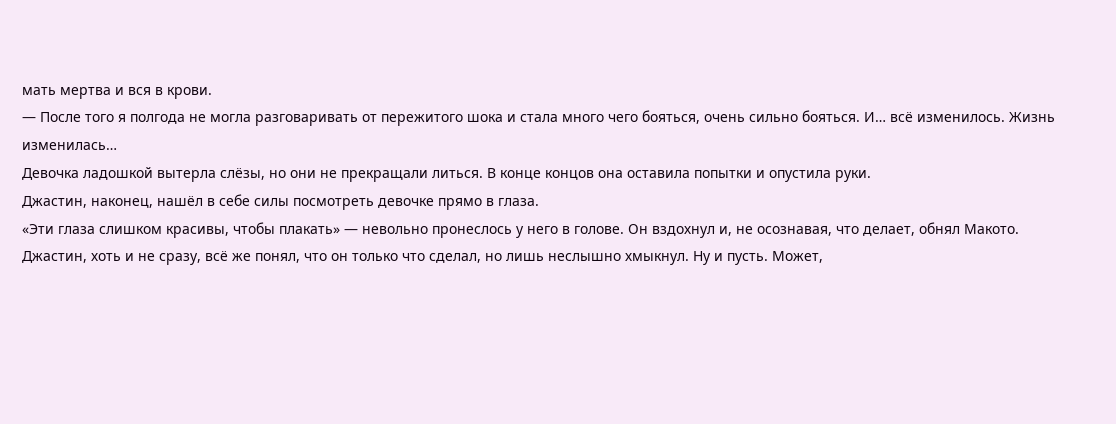мать мертва и вся в крови.
— После того я полгода не могла разговаривать от пережитого шока и стала много чего бояться, очень сильно бояться. И… всё изменилось. Жизнь изменилась…
Девочка ладошкой вытерла слёзы, но они не прекращали литься. В конце концов она оставила попытки и опустила руки.
Джастин, наконец, нашёл в себе силы посмотреть девочке прямо в глаза.
«Эти глаза слишком красивы, чтобы плакать» — невольно пронеслось у него в голове. Он вздохнул и, не осознавая, что делает, обнял Макото.
Джастин, хоть и не сразу, всё же понял, что он только что сделал, но лишь неслышно хмыкнул. Ну и пусть. Может,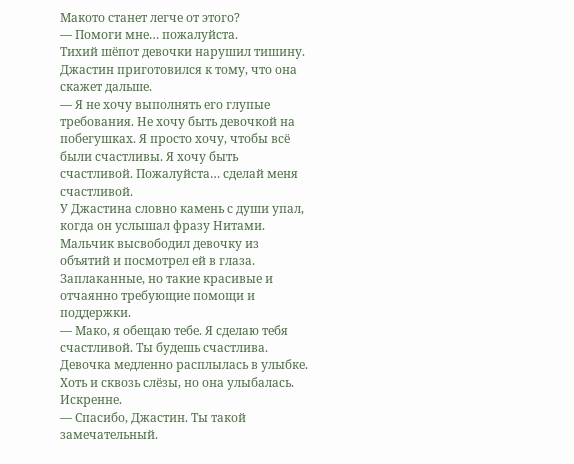Макото станет легче от этого?
— Помоги мне… пожалуйста.
Тихий шёпот девочки нарушил тишину. Джастин приготовился к тому, что она скажет дальше.
— Я не хочу выполнять его глупые требования. Не хочу быть девочкой на побегушках. Я просто хочу, чтобы всё были счастливы. Я хочу быть счастливой. Пожалуйста… сделай меня счастливой.
У Джастина словно камень с души упал, когда он услышал фразу Нитами.
Мальчик высвободил девочку из объятий и посмотрел ей в глаза. Заплаканные, но такие красивые и отчаянно требующие помощи и поддержки.
— Мако, я обещаю тебе. Я сделаю тебя счастливой. Ты будешь счастлива.
Девочка медленно расплылась в улыбке. Хоть и сквозь слёзы, но она улыбалась. Искренне.
— Спасибо, Джастин. Ты такой замечательный.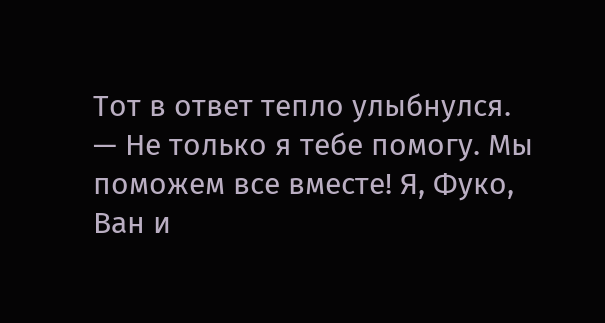Тот в ответ тепло улыбнулся.
— Не только я тебе помогу. Мы поможем все вместе! Я, Фуко, Ван и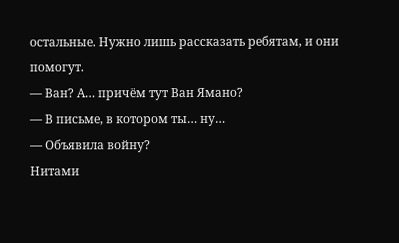остальные. Нужно лишь рассказать ребятам, и они помогут.
— Ван? А… причём тут Ван Ямано?
— В письме, в котором ты… ну…
— Объявила войну?
Нитами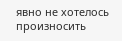явно не хотелось произносить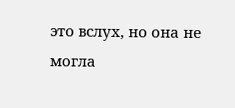это вслух, но она не могла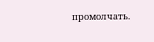промолчать.